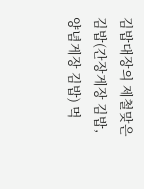김밥대장의 제철맞은 김밥(간장게장 김밥, 양념게장 김밥) 먹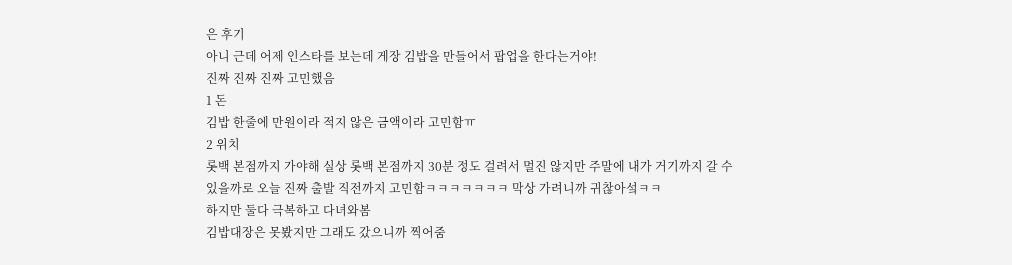은 후기
아니 근데 어제 인스타를 보는데 게장 김밥을 만들어서 팝업을 한다는거야!
진짜 진짜 진짜 고민했음
1 돈
김밥 한줄에 만원이라 적지 않은 금액이라 고민함ㅠ
2 위치
롯백 본점까지 가야해 실상 롯백 본점까지 30분 정도 걸려서 멀진 않지만 주말에 내가 거기까지 갈 수 있을까로 오늘 진짜 출발 직전까지 고민함ㅋㅋㅋㅋㅋㅋㅋ 막상 가려니까 귀찮아섴ㅋㅋ
하지만 둘다 극복하고 다녀와봄
김밥대장은 못봤지만 그래도 갔으니까 찍어줌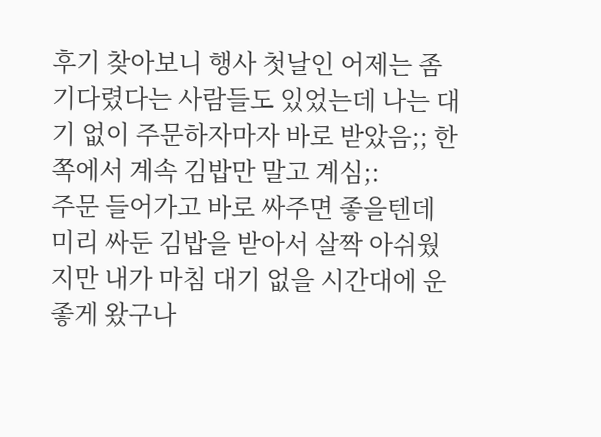후기 찾아보니 행사 첫날인 어제는 좀 기다렸다는 사람들도 있었는데 나는 대기 없이 주문하자마자 바로 받았음;; 한쪽에서 계속 김밥만 말고 계심;:
주문 들어가고 바로 싸주면 좋을텐데 미리 싸둔 김밥을 받아서 살짝 아쉬웠지만 내가 마침 대기 없을 시간대에 운좋게 왔구나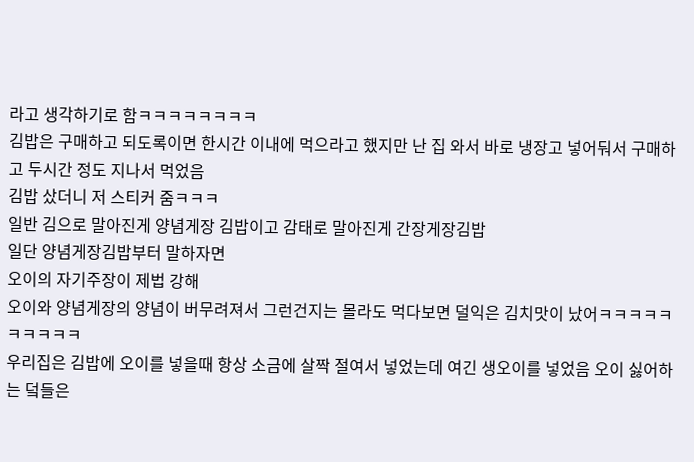라고 생각하기로 함ㅋㅋㅋㅋㅋㅋㅋㅋ
김밥은 구매하고 되도록이면 한시간 이내에 먹으라고 했지만 난 집 와서 바로 냉장고 넣어둬서 구매하고 두시간 정도 지나서 먹었음
김밥 샀더니 저 스티커 줌ㅋㅋㅋ
일반 김으로 말아진게 양념게장 김밥이고 감태로 말아진게 간장게장김밥
일단 양념게장김밥부터 말하자면
오이의 자기주장이 제법 강해
오이와 양념게장의 양념이 버무려져서 그런건지는 몰라도 먹다보면 덜익은 김치맛이 났어ㅋㅋㅋㅋㅋㅋㅋㅋㅋㅋ
우리집은 김밥에 오이를 넣을때 항상 소금에 살짝 절여서 넣었는데 여긴 생오이를 넣었음 오이 싫어하는 덬들은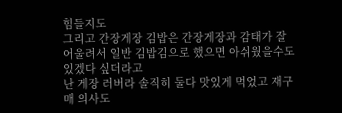힘들지도
그리고 간장게장 김밥은 간장게장과 감태가 잘 어울려서 일반 김밥김으로 했으면 아쉬웠을수도 있겠다 싶더라고
난 게장 러버라 솔직히 둘다 맛있게 먹었고 재구매 의사도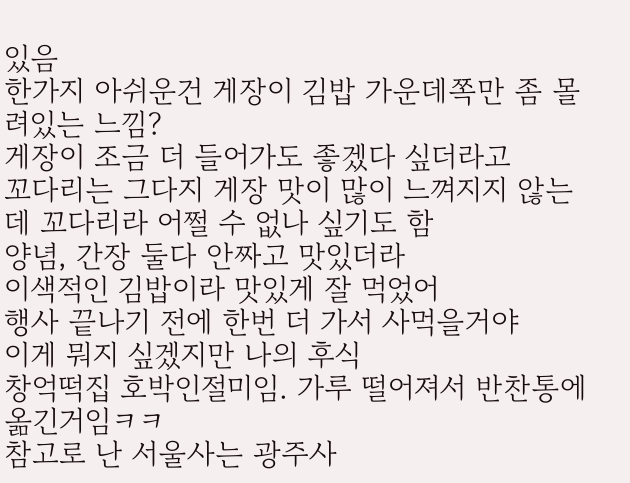있음
한가지 아쉬운건 게장이 김밥 가운데쪽만 좀 몰려있는 느낌?
게장이 조금 더 들어가도 좋겠다 싶더라고
꼬다리는 그다지 게장 맛이 많이 느껴지지 않는데 꼬다리라 어쩔 수 없나 싶기도 함
양념, 간장 둘다 안짜고 맛있더라
이색적인 김밥이라 맛있게 잘 먹었어
행사 끝나기 전에 한번 더 가서 사먹을거야
이게 뭐지 싶겠지만 나의 후식
창억떡집 호박인절미임. 가루 떨어져서 반찬통에 옮긴거임ㅋㅋ
참고로 난 서울사는 광주사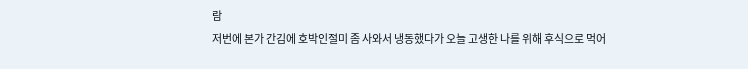람
저번에 본가 간김에 호박인절미 좀 사와서 냉동했다가 오늘 고생한 나를 위해 후식으로 먹어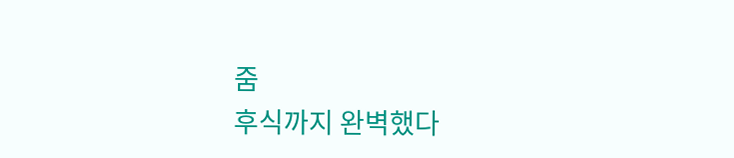줌
후식까지 완벽했다